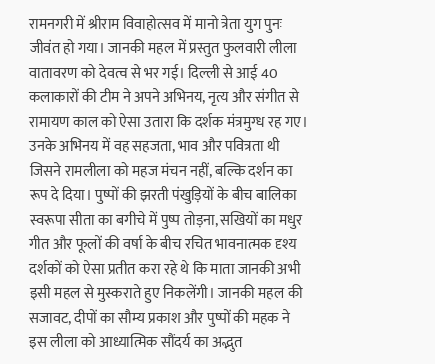रामनगरी में श्रीराम विवाहोत्सव में मानो त्रेता युग पुनः जीवंत हो गया। जानकी महल में प्रस्तुत फुलवारी लीला वातावरण को देवत्व से भर गई। दिल्ली से आई 40 कलाकारों की टीम ने अपने अभिनय, नृत्य और संगीत से रामायण काल को ऐसा उतारा कि दर्शक मंत्रमुग्ध रह गए। उनके अभिनय में वह सहजता, भाव और पवित्रता थी जिसने रामलीला को महज मंचन नहीं, बल्कि दर्शन का रूप दे दिया। पुष्पों की झरती पंखुड़ियों के बीच बालिका स्वरूपा सीता का बगीचे में पुष्प तोड़ना, सखियों का मधुर गीत और फूलों की वर्षा के बीच रचित भावनात्मक दृश्य दर्शकों को ऐसा प्रतीत करा रहे थे कि माता जानकी अभी इसी महल से मुस्कराते हुए निकलेंगी। जानकी महल की सजावट, दीपों का सौम्य प्रकाश और पुष्पों की महक ने इस लीला को आध्यात्मिक सौंदर्य का अद्भुत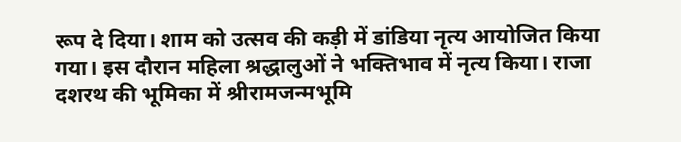रूप दे दिया। शाम को उत्सव की कड़ी में डांडिया नृत्य आयोजित किया गया। इस दौरान महिला श्रद्धालुओं ने भक्तिभाव में नृत्य किया। राजा दशरथ की भूमिका में श्रीरामजन्मभूमि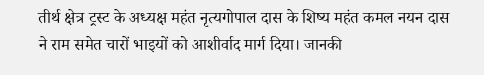तीर्थ क्षेत्र ट्रस्ट के अध्यक्ष महंत नृत्यगोपाल दास के शिष्य महंत कमल नयन दास ने राम समेत चारों भाइयों को आशीर्वाद मार्ग दिया। जानकी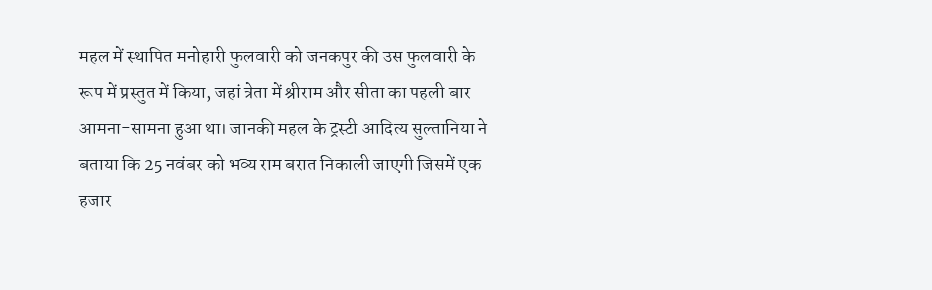महल में स्थापित मनोहारी फुलवारी को जनकपुर की उस फुलवारी के रूप में प्रस्तुत में किया, जहां त्रेता में श्रीराम और सीता का पहली बार आमना-सामना हुआ था। जानकी महल के ट्रस्टी आदित्य सुल्तानिया ने बताया कि 25 नवंबर को भव्य राम बरात निकाली जाएगी जिसमें एक हजार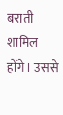बराती शामिल होंगे। उससे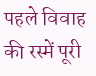पहले विवाह की रस्में पूरी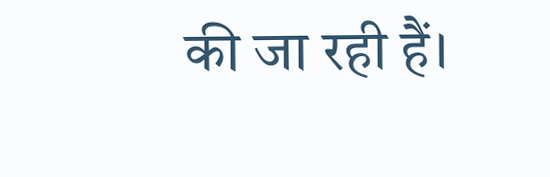की जा रही हैं।